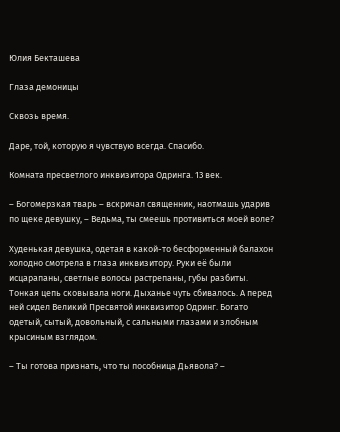Юлия Бекташева

Глаза демоницы

Сквозь время.

Даре, той, которую я чувствую всегда. Спасибо.

Комната пресветлого инквизитора Одринга. 13 век.

– Богомерзкая тварь – вскричал священник, наотмашь ударив по щеке девушку, – Ведьма, ты смеешь противиться моей воле?

Худенькая девушка, одетая в какой-то бесформенный балахон холодно смотрела в глаза инквизитору. Руки её были исцарапаны, светлые волосы растрепаны, губы разбиты. Тонкая цепь сковывала ноги. Дыханье чуть сбивалось. А перед ней сидел Великий Пресвятой инквизитор Одринг. Богато одетый, сытый, довольный, с сальными глазами и злобным крысиным взглядом.

– Ты готова признать, что ты пособница Дьявола? –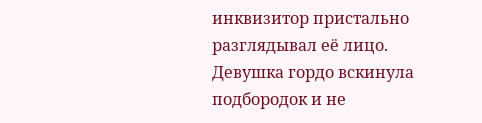инквизитор пристально разглядывал её лицо. Девушка гордо вскинула подбородок и не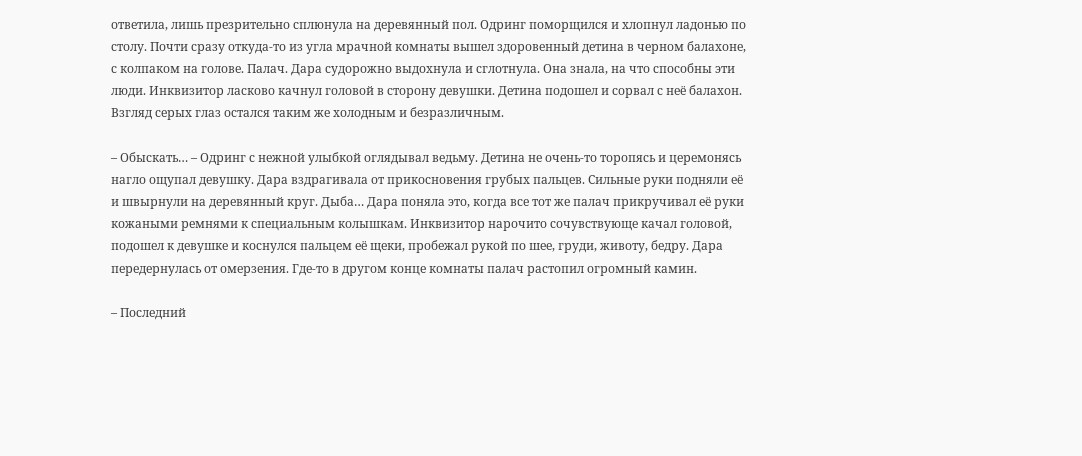ответила, лишь презрительно сплюнула на деревянный пол. Одринг поморщился и хлопнул ладонью по столу. Почти сразу откуда-то из угла мрачной комнаты вышел здоровенный детина в черном балахоне, с колпаком на голове. Палач. Дара судорожно выдохнула и сглотнула. Она знала, на что способны эти люди. Инквизитор ласково качнул головой в сторону девушки. Детина подошел и сорвал с неё балахон. Взгляд серых глаз остался таким же холодным и безразличным.

– Обыскать… – Одринг с нежной улыбкой оглядывал ведьму. Детина не очень-то торопясь и церемонясь нагло ощупал девушку. Дара вздрагивала от прикосновения грубых пальцев. Сильные руки подняли её и швырнули на деревянный круг. Дыба… Дара поняла это, когда все тот же палач прикручивал её руки кожаными ремнями к специальным колышкам. Инквизитор нарочито сочувствующе качал головой, подошел к девушке и коснулся пальцем её щеки, пробежал рукой по шее, груди, животу, бедру. Дара передернулась от омерзения. Где-то в другом конце комнаты палач растопил огромный камин.

– Последний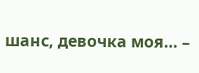шанс, девочка моя… –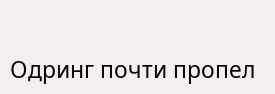Одринг почти пропел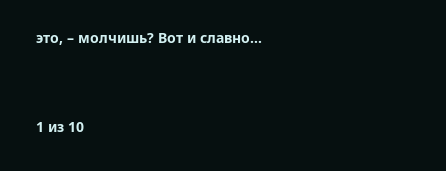это, – молчишь? Вот и славно…



1 из 10